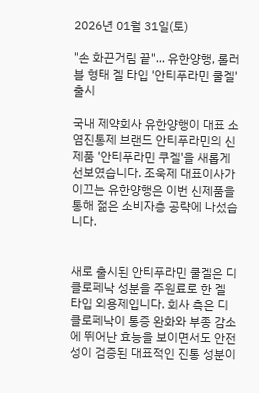2026년 01월 31일(토)

"손 화끈거림 끝"... 유한양행, 롤러블 형태 겔 타입 '안티푸라민 쿨겔' 출시

국내 제약회사 유한양행이 대표 소염진통제 브랜드 안티푸라민의 신제품 '안티푸라민 쿠겔'을 새롭게 선보였습니다. 조욱제 대표이사가 이끄는 유한양행은 이번 신제품을 통해 젊은 소비자층 공략에 나섰습니다.


새로 출시된 안티푸라민 쿨겔은 디클로페낙 성분을 주원료로 한 겔 타입 외용제입니다. 회사 측은 디클로페낙이 통증 완화와 부종 감소에 뛰어난 효능을 보이면서도 안전성이 검증된 대표적인 진통 성분이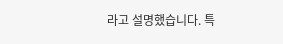라고 설명했습니다. 특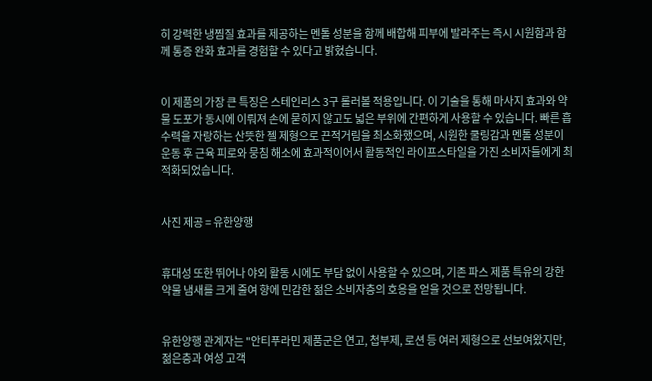히 강력한 냉찜질 효과를 제공하는 멘톨 성분을 함께 배합해 피부에 발라주는 즉시 시원함과 함께 통증 완화 효과를 경험할 수 있다고 밝혔습니다.


이 제품의 가장 큰 특징은 스테인리스 3구 롤러볼 적용입니다. 이 기술을 통해 마사지 효과와 약물 도포가 동시에 이뤄져 손에 묻히지 않고도 넓은 부위에 간편하게 사용할 수 있습니다. 빠른 흡수력을 자랑하는 산뜻한 젤 제형으로 끈적거림을 최소화했으며, 시원한 쿨링감과 멘톨 성분이 운동 후 근육 피로와 뭉침 해소에 효과적이어서 활동적인 라이프스타일을 가진 소비자들에게 최적화되었습니다.


사진 제공 = 유한양행


휴대성 또한 뛰어나 야외 활동 시에도 부담 없이 사용할 수 있으며, 기존 파스 제품 특유의 강한 약물 냄새를 크게 줄여 향에 민감한 젊은 소비자층의 호응을 얻을 것으로 전망됩니다.


유한양행 관계자는 "안티푸라민 제품군은 연고, 첩부제, 로션 등 여러 제형으로 선보여왔지만, 젊은층과 여성 고객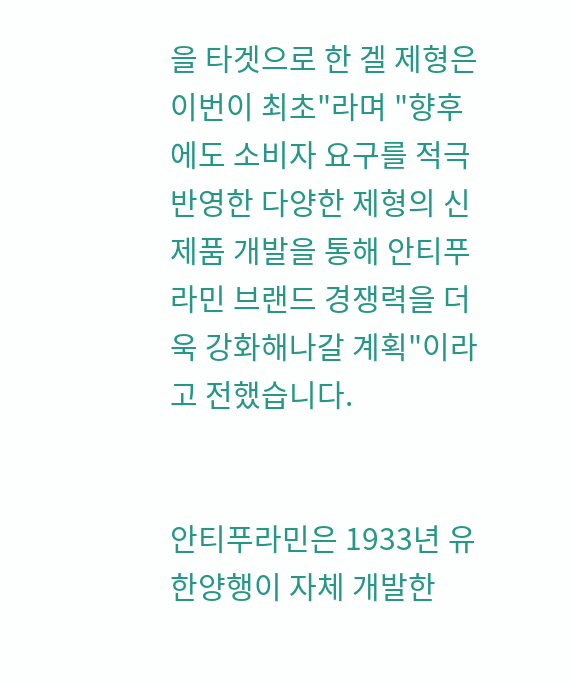을 타겟으로 한 겔 제형은 이번이 최초"라며 "향후에도 소비자 요구를 적극 반영한 다양한 제형의 신제품 개발을 통해 안티푸라민 브랜드 경쟁력을 더욱 강화해나갈 계획"이라고 전했습니다.


안티푸라민은 1933년 유한양행이 자체 개발한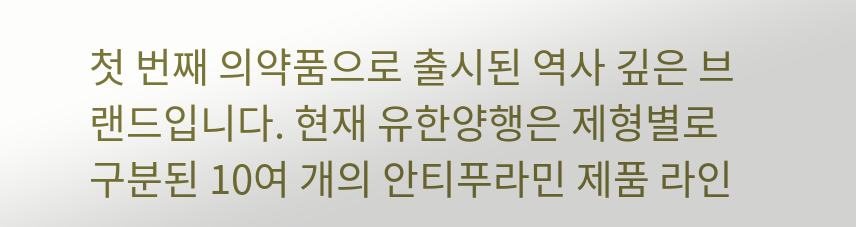첫 번째 의약품으로 출시된 역사 깊은 브랜드입니다. 현재 유한양행은 제형별로 구분된 10여 개의 안티푸라민 제품 라인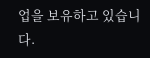업을 보유하고 있습니다.